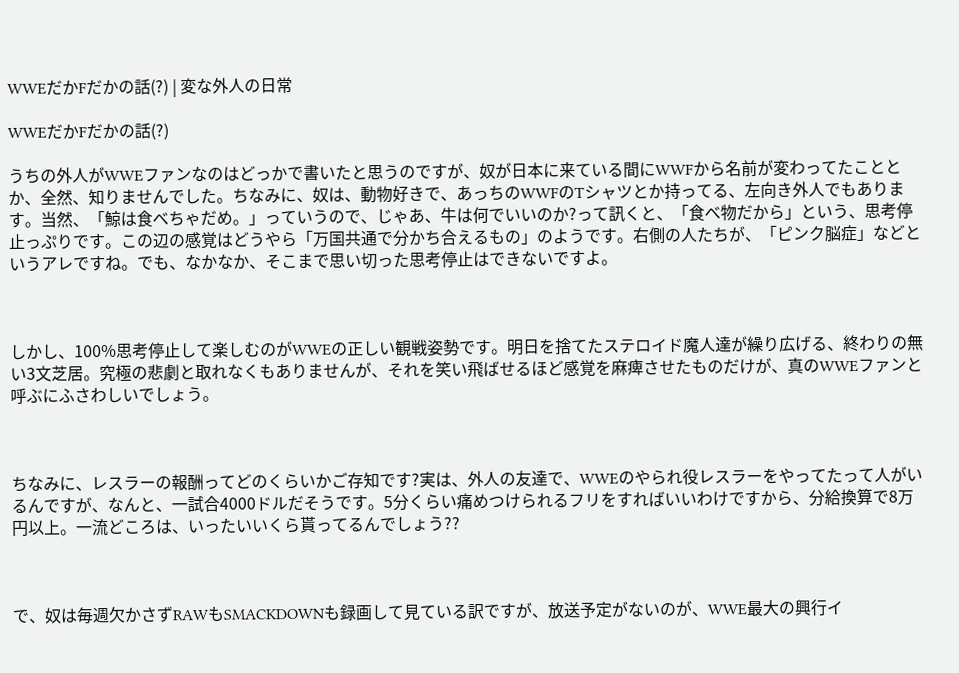WWEだかFだかの話(?) | 変な外人の日常

WWEだかFだかの話(?)

うちの外人がWWEファンなのはどっかで書いたと思うのですが、奴が日本に来ている間にWWFから名前が変わってたこととか、全然、知りませんでした。ちなみに、奴は、動物好きで、あっちのWWFのTシャツとか持ってる、左向き外人でもあります。当然、「鯨は食べちゃだめ。」っていうので、じゃあ、牛は何でいいのか?って訊くと、「食べ物だから」という、思考停止っぷりです。この辺の感覚はどうやら「万国共通で分かち合えるもの」のようです。右側の人たちが、「ピンク脳症」などというアレですね。でも、なかなか、そこまで思い切った思考停止はできないですよ。



しかし、100%思考停止して楽しむのがWWEの正しい観戦姿勢です。明日を捨てたステロイド魔人達が繰り広げる、終わりの無い3文芝居。究極の悲劇と取れなくもありませんが、それを笑い飛ばせるほど感覚を麻痺させたものだけが、真のWWEファンと呼ぶにふさわしいでしょう。



ちなみに、レスラーの報酬ってどのくらいかご存知です?実は、外人の友達で、WWEのやられ役レスラーをやってたって人がいるんですが、なんと、一試合4000ドルだそうです。5分くらい痛めつけられるフリをすればいいわけですから、分給換算で8万円以上。一流どころは、いったいいくら貰ってるんでしょう??



で、奴は毎週欠かさずRAWもSMACKDOWNも録画して見ている訳ですが、放送予定がないのが、WWE最大の興行イ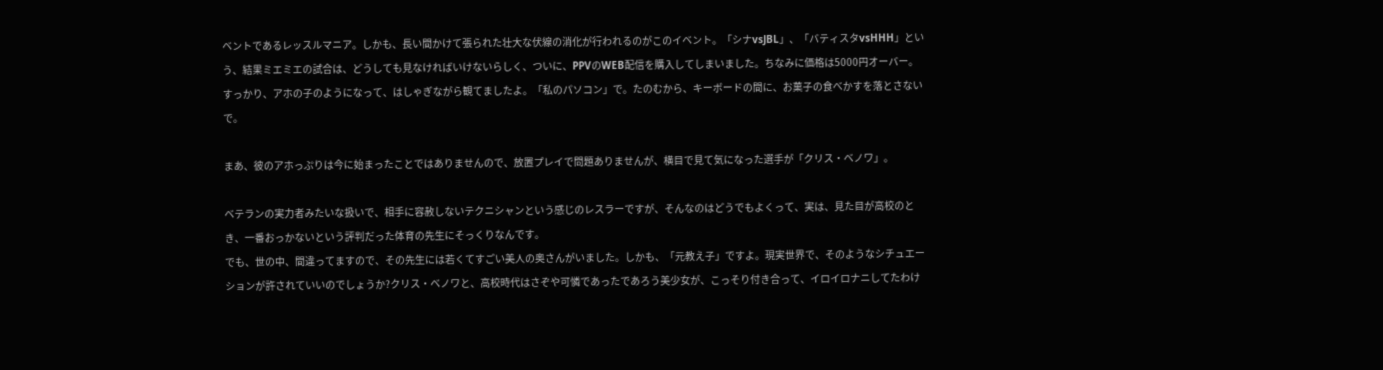ベントであるレッスルマニア。しかも、長い間かけて張られた壮大な伏線の消化が行われるのがこのイベント。「シナvsJBL」、「バティスタvsHHH」という、結果ミエミエの試合は、どうしても見なければいけないらしく、ついに、PPVのWEB配信を購入してしまいました。ちなみに価格は5000円オーバー。すっかり、アホの子のようになって、はしゃぎながら観てましたよ。「私のパソコン」で。たのむから、キーボードの間に、お菓子の食べかすを落とさないで。

まあ、彼のアホっぷりは今に始まったことではありませんので、放置プレイで問題ありませんが、横目で見て気になった選手が「クリス・ベノワ」。

ベテランの実力者みたいな扱いで、相手に容赦しないテクニシャンという感じのレスラーですが、そんなのはどうでもよくって、実は、見た目が高校のとき、一番おっかないという評判だった体育の先生にそっくりなんです。
でも、世の中、間違ってますので、その先生には若くてすごい美人の奥さんがいました。しかも、「元教え子」ですよ。現実世界で、そのようなシチュエーションが許されていいのでしょうか?クリス・ベノワと、高校時代はさぞや可憐であったであろう美少女が、こっそり付き合って、イロイロナニしてたわけ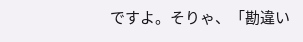ですよ。そりゃ、「勘違い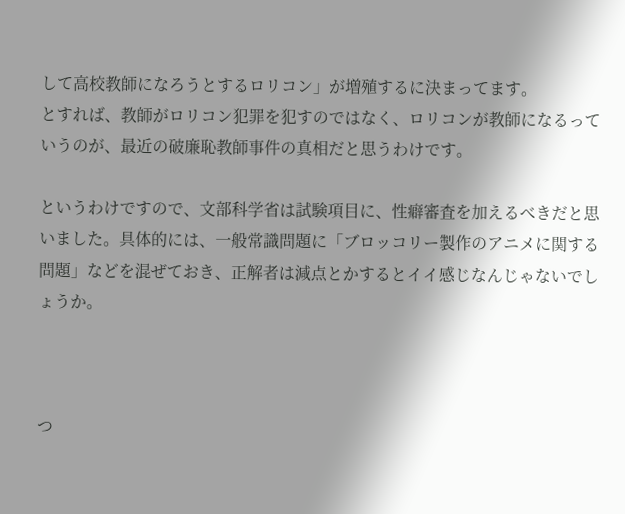して高校教師になろうとするロリコン」が増殖するに決まってます。
とすれば、教師がロリコン犯罪を犯すのではなく、ロリコンが教師になるっていうのが、最近の破廉恥教師事件の真相だと思うわけです。

というわけですので、文部科学省は試験項目に、性癖審査を加えるべきだと思いました。具体的には、一般常識問題に「ブロッコリー製作のアニメに関する問題」などを混ぜておき、正解者は減点とかするとイイ感じなんじゃないでしょうか。



つ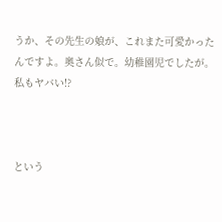うか、その先生の娘が、これまた可愛かったんですよ。奥さん似で。幼稚園児でしたが。
私もヤバい!?



という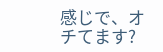感じで、オチてます?